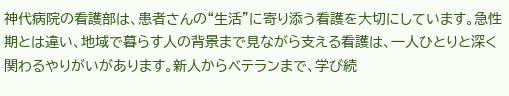神代病院の看護部は、患者さんの“生活”に寄り添う看護を大切にしています。急性期とは違い、地域で暮らす人の背景まで見ながら支える看護は、一人ひとりと深く関わるやりがいがあります。新人からベテランまで、学び続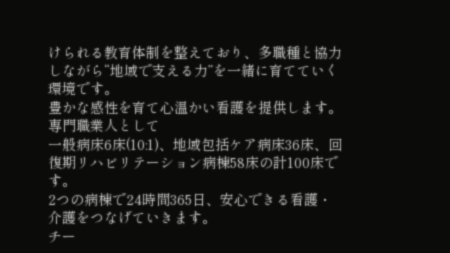けられる教育体制を整えており、多職種と協力しながら“地域で支える力”を一緒に育てていく環境です。
豊かな感性を育て心温かい看護を提供します。
専門職業人として
一般病床6床(10:1)、地域包括ケア病床36床、回復期リハビリテーション病棟58床の計100床です。
2つの病棟で24時間365日、安心できる看護・介護をつなげていきます。
チー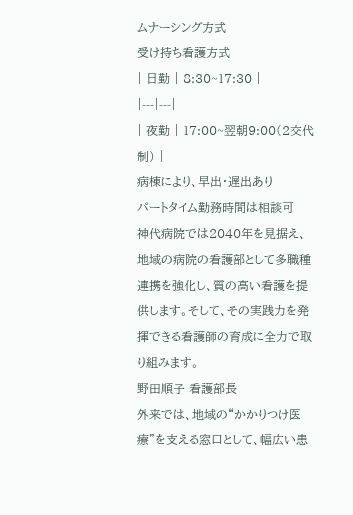ムナーシング方式
受け持ち看護方式
| 日勤 | 8:30~17:30 |
|---|---|
| 夜勤 | 17:00~翌朝9:00(2交代制) |
病棟により、早出・遅出あり
パートタイム勤務時間は相談可
神代病院では2040年を見据え、地域の病院の看護部として多職種連携を強化し、質の高い看護を提供します。そして、その実践力を発揮できる看護師の育成に全力で取り組みます。
野田順子 看護部長
外来では、地域の“かかりつけ医療”を支える窓口として、幅広い患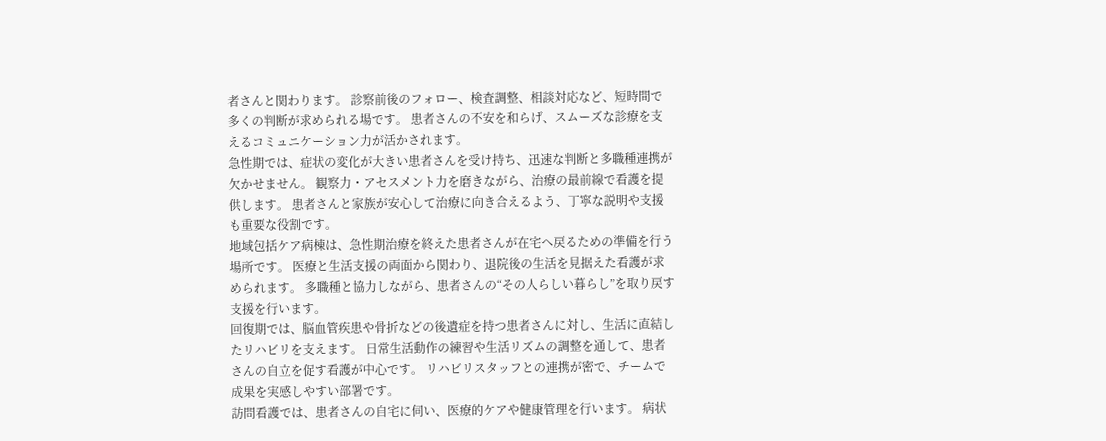者さんと関わります。 診察前後のフォロー、検査調整、相談対応など、短時間で多くの判断が求められる場です。 患者さんの不安を和らげ、スムーズな診療を支えるコミュニケーション力が活かされます。
急性期では、症状の変化が大きい患者さんを受け持ち、迅速な判断と多職種連携が欠かせません。 観察力・アセスメント力を磨きながら、治療の最前線で看護を提供します。 患者さんと家族が安心して治療に向き合えるよう、丁寧な説明や支援も重要な役割です。
地域包括ケア病棟は、急性期治療を終えた患者さんが在宅へ戻るための準備を行う場所です。 医療と生活支援の両面から関わり、退院後の生活を見据えた看護が求められます。 多職種と協力しながら、患者さんの“その人らしい暮らし”を取り戻す支援を行います。
回復期では、脳血管疾患や骨折などの後遺症を持つ患者さんに対し、生活に直結したリハビリを支えます。 日常生活動作の練習や生活リズムの調整を通して、患者さんの自立を促す看護が中心です。 リハビリスタッフとの連携が密で、チームで成果を実感しやすい部署です。
訪問看護では、患者さんの自宅に伺い、医療的ケアや健康管理を行います。 病状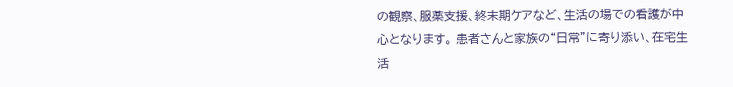の観察、服薬支援、終末期ケアなど、生活の場での看護が中心となります。 患者さんと家族の“日常”に寄り添い、在宅生活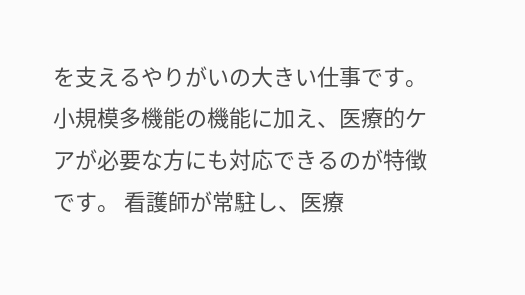を支えるやりがいの大きい仕事です。
小規模多機能の機能に加え、医療的ケアが必要な方にも対応できるのが特徴です。 看護師が常駐し、医療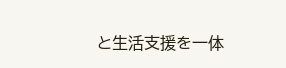と生活支援を一体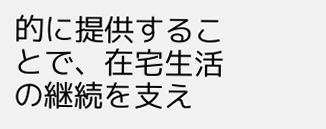的に提供することで、在宅生活の継続を支え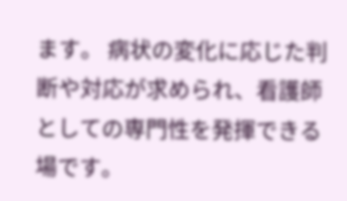ます。 病状の変化に応じた判断や対応が求められ、看護師としての専門性を発揮できる場です。